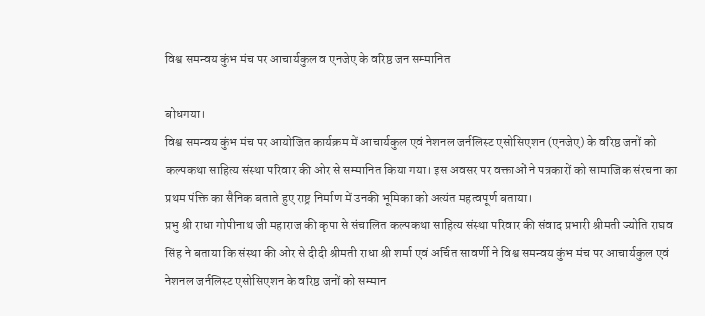विश्व समन्वय कुंभ मंच पर आचार्यकुल व एनजेए के वरिष्ठ जन सम्मानित

बोधगया।
विश्व समन्वय कुंभ मंच पर आयोजित कार्यक्रम में आचार्यकुल एवं नेशनल जर्नलिस्ट एसोसिएशन (एनजेए) के वरिष्ठ जनों को कल्पकथा साहित्य संस्था परिवार की ओर से सम्मानित किया गया। इस अवसर पर वक्ताओं ने पत्रकारों को सामाजिक संरचना का प्रथम पंक्ति का सैनिक बताते हुए राष्ट्र निर्माण में उनकी भूमिका को अत्यंत महत्वपूर्ण बताया।
प्रभु श्री राधा गोपीनाथ जी महाराज की कृपा से संचालित कल्पकथा साहित्य संस्था परिवार की संवाद प्रभारी श्रीमती ज्योति राघव सिंह ने बताया कि संस्था की ओर से दीदी श्रीमती राधा श्री शर्मा एवं अर्चित सावर्णी ने विश्व समन्वय कुंभ मंच पर आचार्यकुल एवं नेशनल जर्नलिस्ट एसोसिएशन के वरिष्ठ जनों को सम्मान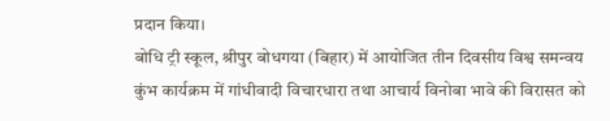प्रदान किया।
बोधि ट्री स्कूल, श्रीपुर बोधगया (बिहार) में आयोजित तीन दिवसीय विश्व समन्वय कुंभ कार्यक्रम में गांधीवादी विचारधारा तथा आचार्य विनोबा भावे की विरासत को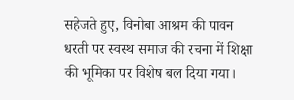सहेजते हुए, विनोबा आश्रम की पावन धरती पर स्वस्थ समाज की रचना में शिक्षा की भूमिका पर विशेष बल दिया गया।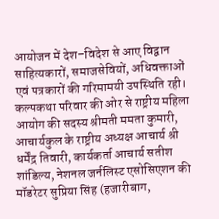आयोजन में देश–विदेश से आए विद्वान साहित्यकारों, समाजसेवियों, अधिवक्ताओं एवं पत्रकारों की गरिमामयी उपस्थिति रही।
कल्पकथा परिवार की ओर से राष्ट्रीय महिला आयोग की सदस्य श्रीमती ममता कुमारी, आचार्यकुल के राष्ट्रीय अध्यक्ष आचार्य श्री धर्मेंद्र तिवारी, कार्यकर्ता आचार्य सतीश शांडिल्य, नेशनल जर्नलिस्ट एसोसिएशन की मॉडरेटर सुप्रिया सिंह (हजारीबाग,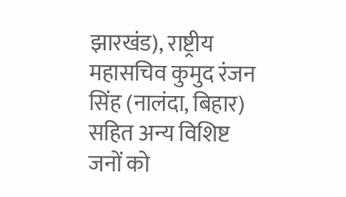झारखंड), राष्ट्रीय महासचिव कुमुद रंजन सिंह (नालंदा, बिहार) सहित अन्य विशिष्ट जनों को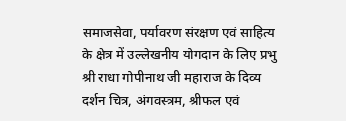समाजसेवा, पर्यावरण संरक्षण एवं साहित्य के क्षेत्र में उल्लेखनीय योगदान के लिए प्रभु श्री राधा गोपीनाथ जी महाराज के दिव्य दर्शन चित्र, अंगवस्त्रम, श्रीफल एवं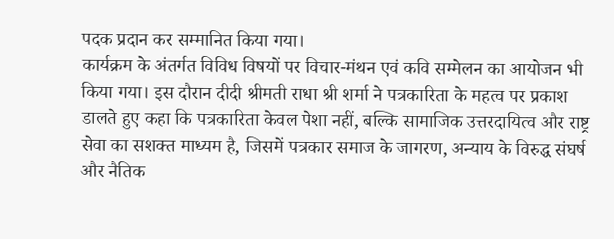पदक प्रदान कर सम्मानित किया गया।
कार्यक्रम के अंतर्गत विविध विषयों पर विचार-मंथन एवं कवि सम्मेलन का आयोजन भी किया गया। इस दौरान दीदी श्रीमती राधा श्री शर्मा ने पत्रकारिता के महत्व पर प्रकाश डालते हुए कहा कि पत्रकारिता केवल पेशा नहीं, बल्कि सामाजिक उत्तरदायित्व और राष्ट्र सेवा का सशक्त माध्यम है, जिसमें पत्रकार समाज के जागरण, अन्याय के विरुद्ध संघर्ष और नैतिक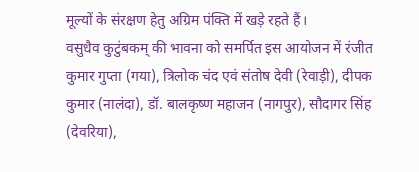मूल्यों के संरक्षण हेतु अग्रिम पंक्ति में खड़े रहते हैं।
वसुधैव कुटुंबकम् की भावना को समर्पित इस आयोजन में रंजीत कुमार गुप्ता (गया), त्रिलोक चंद एवं संतोष देवी (रेवाड़ी), दीपक कुमार (नालंदा), डॉ. बालकृष्ण महाजन (नागपुर), सौदागर सिंह (देवरिया),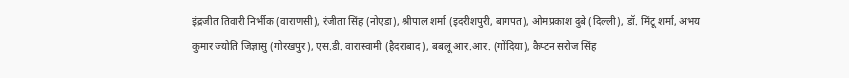इंद्रजीत तिवारी निर्भीक (वाराणसी), रंजीता सिंह (नोएडा), श्रीपाल शर्मा (इदरीशपुरी, बागपत), ओमप्रकाश दुबे (दिल्ली), डॉ. मिंटू शर्मा, अभय कुमार ज्योति जिज्ञासु (गोरखपुर), एस.डी. वारास्वामी (हैदराबाद), बबलू आर.आर. (गोंदिया), कैप्टन सरोज सिंह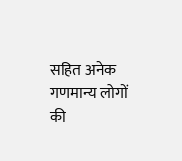सहित अनेक गणमान्य लोगों की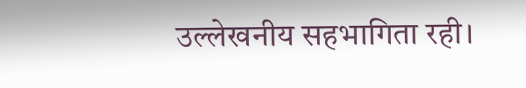उल्लेखनीय सहभागिता रही।